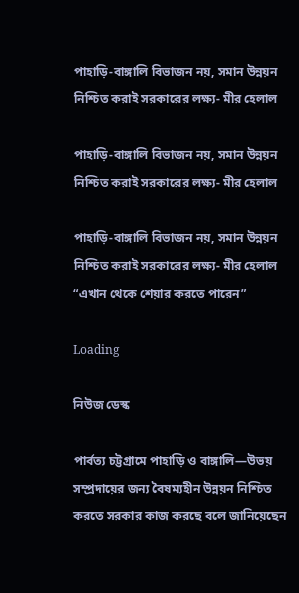পাহাড়ি-বাঙ্গালি বিভাজন নয়, সমান উন্নয়ন নিশ্চিত করাই সরকারের লক্ষ্য- মীর হেলাল

পাহাড়ি-বাঙ্গালি বিভাজন নয়, সমান উন্নয়ন নিশ্চিত করাই সরকারের লক্ষ্য- মীর হেলাল

পাহাড়ি-বাঙ্গালি বিভাজন নয়, সমান উন্নয়ন নিশ্চিত করাই সরকারের লক্ষ্য- মীর হেলাল
“এখান থেকে শেয়ার করতে পারেন”

Loading

নিউজ ডেস্ক

পার্বত্য চট্টগ্রামে পাহাড়ি ও বাঙ্গালি—উভয় সম্প্রদায়ের জন্য বৈষম্যহীন উন্নয়ন নিশ্চিত করতে সরকার কাজ করছে বলে জানিয়েছেন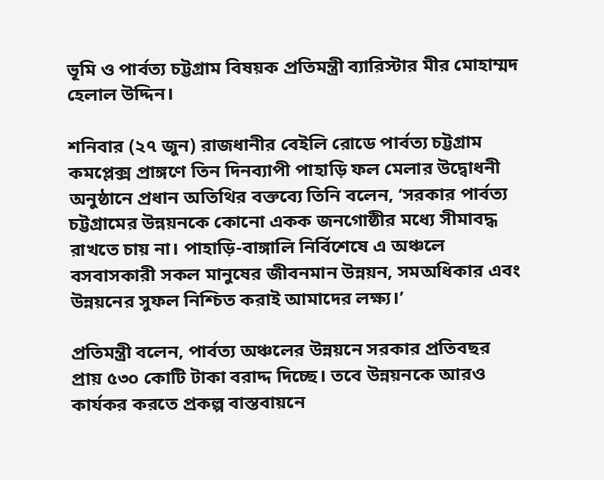ভূমি ও পার্বত্য চট্টগ্রাম বিষয়ক প্রতিমন্ত্রী ব্যারিস্টার মীর মোহাম্মদ হেলাল উদ্দিন।

শনিবার (২৭ জুন) রাজধানীর বেইলি রোডে পার্বত্য চট্টগ্রাম কমপ্লেক্স প্রাঙ্গণে তিন দিনব্যাপী পাহাড়ি ফল মেলার উদ্বোধনী অনুষ্ঠানে প্রধান অতিথির বক্তব্যে তিনি বলেন, ‘সরকার পার্বত্য চট্টগ্রামের উন্নয়নকে কোনো একক জনগোষ্ঠীর মধ্যে সীমাবদ্ধ রাখতে চায় না। পাহাড়ি-বাঙ্গালি নির্বিশেষে এ অঞ্চলে বসবাসকারী সকল মানুষের জীবনমান উন্নয়ন, সমঅধিকার এবং উন্নয়নের সুফল নিশ্চিত করাই আমাদের লক্ষ্য।’

প্রতিমন্ত্রী বলেন, পার্বত্য অঞ্চলের উন্নয়নে সরকার প্রতিবছর প্রায় ৫৩০ কোটি টাকা বরাদ্দ দিচ্ছে। তবে উন্নয়নকে আরও কার্যকর করতে প্রকল্প বাস্তবায়নে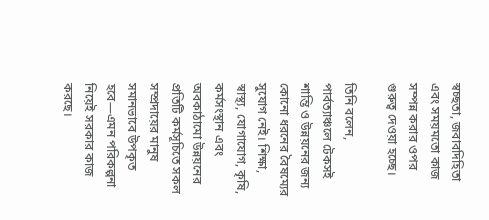স্বচ্ছতা, জবাবদিহিতা এবং সময়মতো কাজ সম্পন্ন করার ওপর গুরুত্ব দেওয়া হচ্ছে।

তিনি বলেন, পার্বত্যাঞ্চলে টেকসই শান্তি ও উন্নয়নের জন্য কোনো ধরনের বৈষম্যের সুযোগ নেই। শিক্ষা, স্বাস্থ্য, যোগাযোগ, কৃষি, কর্মসংস্থান এবং অবকাঠামো উন্নয়নের প্রতিটি কর্মসূচিতে সকল সম্প্রদায়ের মানুষ সমানভাবে উপকৃত হবে—এমন পরিকল্পনা নিয়েই সরকার কাজ করছে।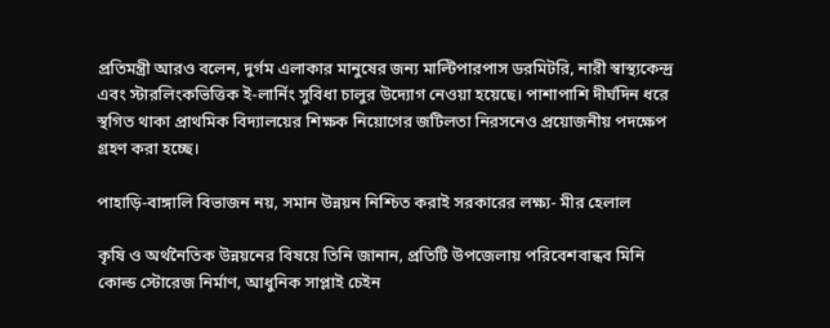প্রতিমন্ত্রী আরও বলেন, দুর্গম এলাকার মানুষের জন্য মাল্টিপারপাস ডরমিটরি, নারী স্বাস্থ্যকেন্দ্র এবং স্টারলিংকভিত্তিক ই-লার্নিং সুবিধা চালুর উদ্যোগ নেওয়া হয়েছে। পাশাপাশি দীর্ঘদিন ধরে স্থগিত থাকা প্রাথমিক বিদ্যালয়ের শিক্ষক নিয়োগের জটিলতা নিরসনেও প্রয়োজনীয় পদক্ষেপ গ্রহণ করা হচ্ছে।

পাহাড়ি-বাঙ্গালি বিভাজন নয়, সমান উন্নয়ন নিশ্চিত করাই সরকারের লক্ষ্য- মীর হেলাল

কৃষি ও অর্থনৈতিক উন্নয়নের বিষয়ে তিনি জানান, প্রতিটি উপজেলায় পরিবেশবান্ধব মিনি কোল্ড স্টোরেজ নির্মাণ, আধুনিক সাপ্লাই চেইন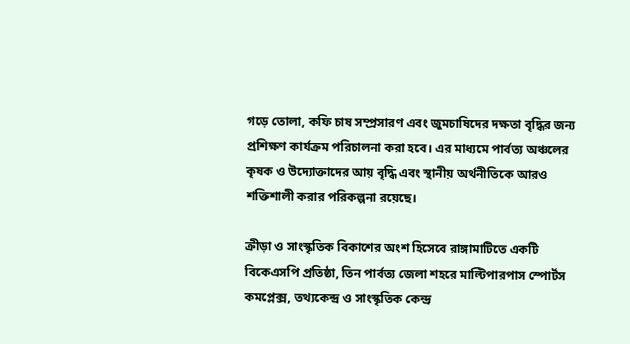গড়ে তোলা, কফি চাষ সম্প্রসারণ এবং জুমচাষিদের দক্ষতা বৃদ্ধির জন্য প্রশিক্ষণ কার্যক্রম পরিচালনা করা হবে। এর মাধ্যমে পার্বত্য অঞ্চলের কৃষক ও উদ্যোক্তাদের আয় বৃদ্ধি এবং স্থানীয় অর্থনীতিকে আরও শক্তিশালী করার পরিকল্পনা রয়েছে।

ক্রীড়া ও সাংস্কৃতিক বিকাশের অংশ হিসেবে রাঙ্গামাটিতে একটি বিকেএসপি প্রতিষ্ঠা, তিন পার্বত্য জেলা শহরে মাল্টিপারপাস স্পোর্টস কমপ্লেক্স, তথ্যকেন্দ্র ও সাংস্কৃতিক কেন্দ্র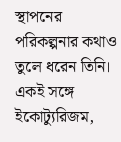স্থাপনের পরিকল্পনার কথাও তুলে ধরেন তিনি। একই সঙ্গে ইকোট্যুরিজম,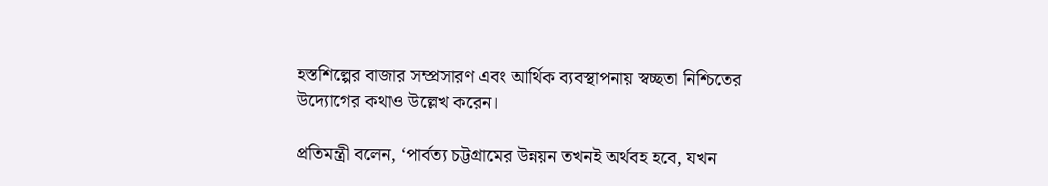হস্তশিল্পের বাজার সম্প্রসারণ এবং আর্থিক ব্যবস্থাপনায় স্বচ্ছতা নিশ্চিতের উদ্যোগের কথাও উল্লেখ করেন।

প্রতিমন্ত্রী বলেন, ‘পার্বত্য চট্টগ্রামের উন্নয়ন তখনই অর্থবহ হবে, যখন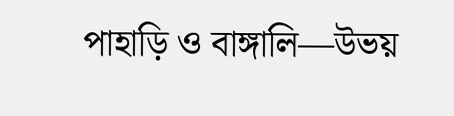পাহাড়ি ও বাঙ্গালি—উভয়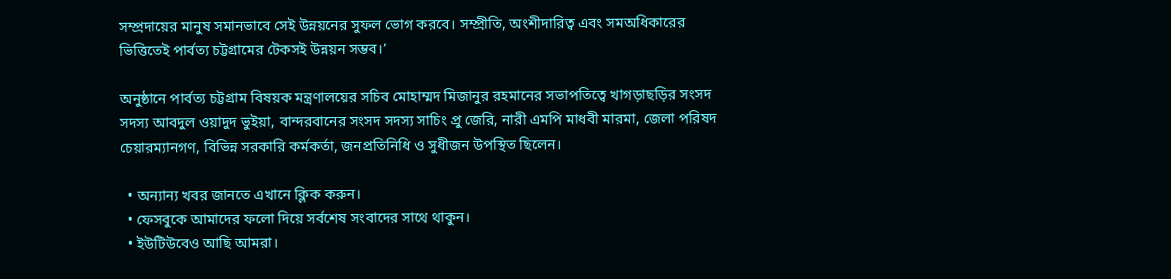সম্প্রদায়ের মানুষ সমানভাবে সেই উন্নয়নের সুফল ভোগ করবে। সম্প্রীতি, অংশীদারিত্ব এবং সমঅধিকারের ভিত্তিতেই পার্বত্য চট্টগ্রামের টেকসই উন্নয়ন সম্ভব।’

অনুষ্ঠানে পার্বত্য চট্টগ্রাম বিষয়ক মন্ত্রণালয়ের সচিব মোহাম্মদ মিজানুর রহমানের সভাপতিত্বে খাগড়াছড়ির সংসদ সদস্য আবদুল ওয়াদুদ ভুইয়া, বান্দরবানের সংসদ সদস্য সাচিং প্রু জেরি, নারী এমপি মাধবী মারমা, জেলা পরিষদ চেয়ারম্যানগণ, বিভিন্ন সরকারি কর্মকর্তা, জনপ্রতিনিধি ও সুধীজন উপস্থিত ছিলেন।

  • অন্যান্য খবর জানতে এখানে ক্লিক করুন।
  • ফেসবুকে আমাদের ফলো দিয়ে সর্বশেষ সংবাদের সাথে থাকুন।
  • ইউটিউবেও আছি আমরা।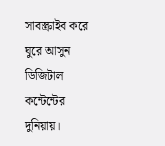সাবস্ক্রাইব করে ঘুরে আসুন ডিজিটাল  কন্টেন্টের দুনিয়ায়।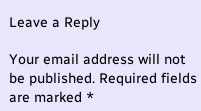Leave a Reply

Your email address will not be published. Required fields are marked *